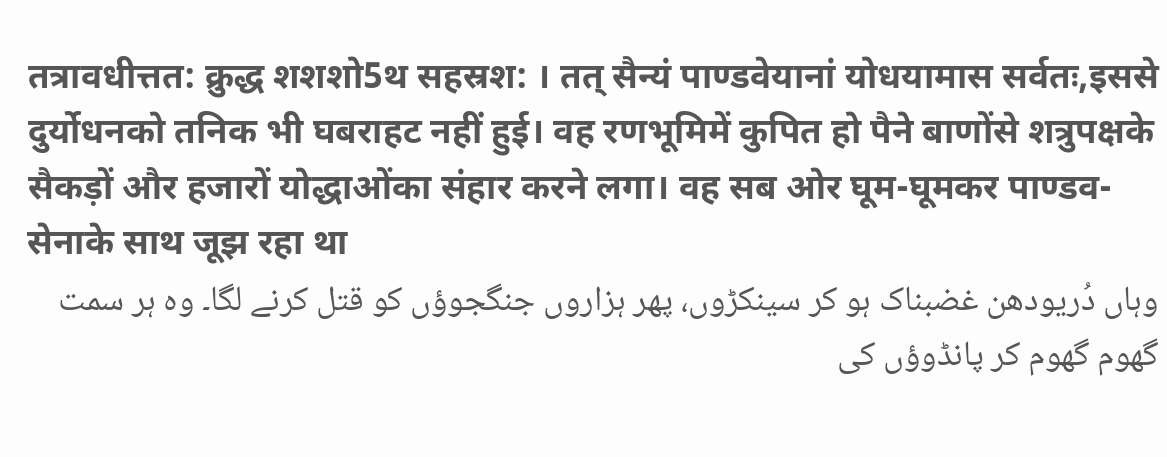तत्रावधीत्तत: क्रुद्ध शशशो5थ सहस्रश: । तत् सैन्यं पाण्डवेयानां योधयामास सर्वतः,इससे दुर्योधनको तनिक भी घबराहट नहीं हुई। वह रणभूमिमें कुपित हो पैने बाणोंसे शत्रुपक्षके सैकड़ों और हजारों योद्धाओंका संहार करने लगा। वह सब ओर घूम-घूमकर पाण्डव-सेनाके साथ जूझ रहा था
وہاں دُریودھن غضبناک ہو کر سینکڑوں، پھر ہزاروں جنگجوؤں کو قتل کرنے لگا۔ وہ ہر سمت گھوم گھوم کر پانڈوؤں کی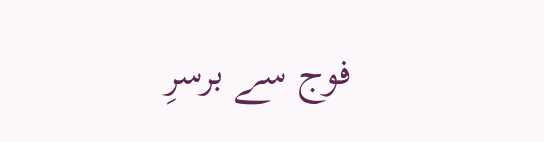فوج سے برسرِ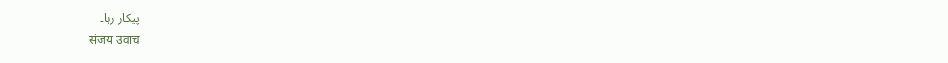پیکار رہا۔
संजय उवाच